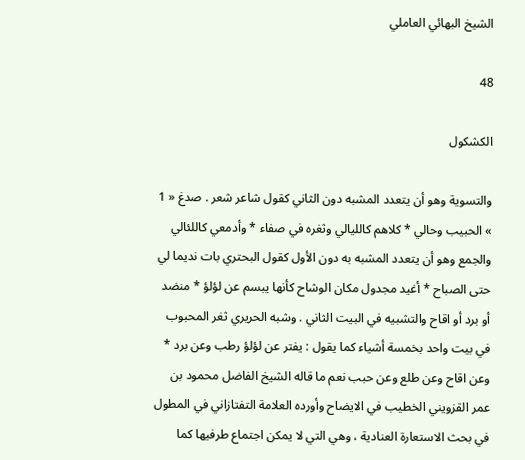الشيخ البهائي العاملي

48

الكشكول

والتسوية وهو أن يتعدد المشبه دون الثاني كقول شاعر شعر . صدغ « 1 » الحبيب وحالي * كلاهم كالليالي وثغره في صفاء * وأدمعي كاللئالي والجمع وهو أن يتعدد المشبه به دون الأول كقول البحتري بات نديما لي حتى الصباح * أغيد مجدول مكان الوشاح كأنها يبسم عن لؤلؤ * منضد أو برد أو اقاح والتشبيه في البيت الثاني . وشبه الحريري ثغر المحبوب في بيت واحد بخمسة أشياء كما يقول : يفتر عن لؤلؤ رطب وعن برد * وعن اقاح وعن طلع وعن حبب نعم ما قاله الشيخ الفاضل محمود بن عمر القزويني الخطيب في الايضاح وأورده العلامة التفتازاني في المطول في بحث الاستعارة العنادية ، وهي التي لا يمكن اجتماع طرفيها كما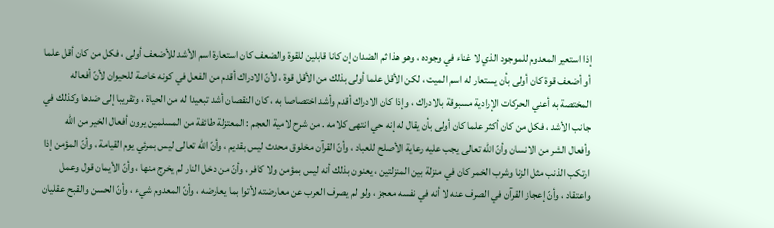إذا استعير المعدوم للموجود الذي لا غناء في وجوده ، وهو هذا ثم الضدان إن كانا قابلين للقوة والضعف كان استعارة اسم الأشد للأضعف أولى ، فكل من كان أقل علما أو أضعف قوة كان أولى بأن يستعار له اسم الميت ، لكن الأقل علما أولى بذلك من الأقل قوة ، لأنّ الادراك أقدم من الفعل في كونه خاصة للحيوان لأنّ أفعاله المختصة به أعني الحركات الإرادية مسبوقة بالادراك ، وإذا كان الادراك أقدم وأشد اختصاصا به ، كان النقصان أشد تبعيدا له من الحياة ، وتقريبا إلى ضدها وكذلك في جانب الأشد ، فكل من كان أكثر علما كان أولى بأن يقال له إنه حي انتهى كلامه . من شرح لامية العجم : المعتزلة طائفة من المسلمين يرون أفعال الخير من اللّه وأفعال الشر من الانسان وأنّ اللّه تعالى يجب عليه رعاية الأصلح للعباد ، وأنّ القرآن مخلوق محدث ليس بقديم ، وأنّ اللّه تعالى ليس بمرئي يوم القيامة ، وأنّ المؤمن إذا ارتكب الذنب مثل الزنا وشرب الخمر كان في منزلة بين المنزلتين ، يعنون بذلك أنه ليس بمؤمن ولا كافر ، وأنّ من دخل النار لم يخرج منها ، وأنّ الأيمان قول وعمل واعتقاد ، وأنّ إعجاز القرآن في الصرف عنه لا أنه في نفسه معجز ، ولو لم يصرف العرب عن معارضته لأتوا بما يعارضه ، وأنّ المعدوم شيء ، وأنّ الحسن والقبح عقليان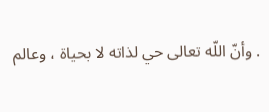. وأنّ اللّه تعالى حي لذاته لا بحياة ، وعالم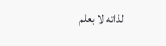لذاته لا بعلم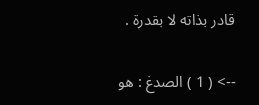قادر بذاته لا بقدرة .

--> ( 1 ) الصدغ : هو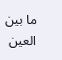ما بين العين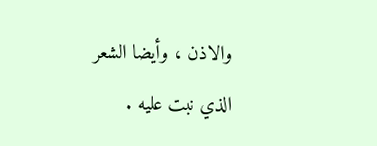والاذن ، وأيضا الشعر الذي نبت عليه .